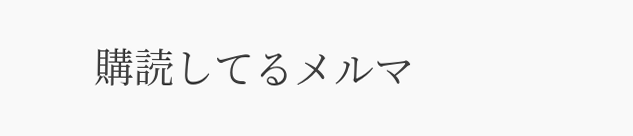購読してるメルマ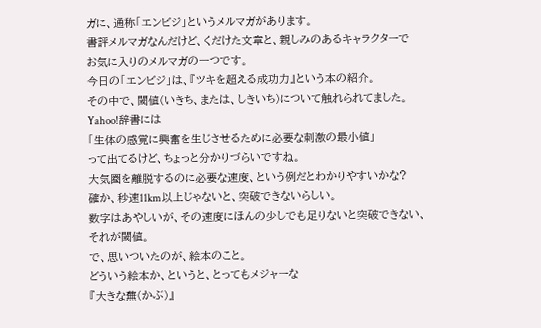ガに、通称「エンビジ」というメルマガがあります。
書評メルマガなんだけど、くだけた文章と、親しみのあるキャラクターで
お気に入りのメルマガの一つです。
今日の「エンビジ」は、『ツキを超える成功力』という本の紹介。
その中で、閾値(いきち、または、しきいち)について触れられてました。
Yahoo!辞書には
「生体の感覚に興奮を生じさせるために必要な刺激の最小値」
って出てるけど、ちょっと分かりづらいですね。
大気圏を離脱するのに必要な速度、という例だとわかりやすいかな?
確か、秒速11km以上じゃないと、突破できないらしい。
数字はあやしいが、その速度にほんの少しでも足りないと突破できない、
それが閾値。
で、思いついたのが、絵本のこと。
どういう絵本か、というと、とってもメジャーな
『大きな蕪(かぶ)』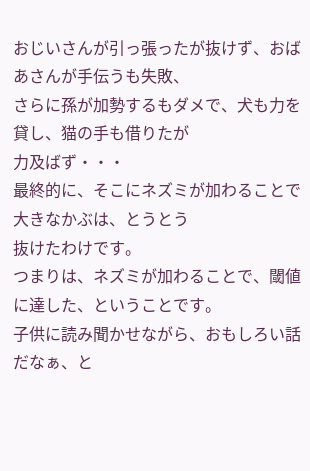おじいさんが引っ張ったが抜けず、おばあさんが手伝うも失敗、
さらに孫が加勢するもダメで、犬も力を貸し、猫の手も借りたが
力及ばず・・・
最終的に、そこにネズミが加わることで大きなかぶは、とうとう
抜けたわけです。
つまりは、ネズミが加わることで、閾値に達した、ということです。
子供に読み聞かせながら、おもしろい話だなぁ、と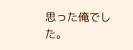思った俺でした。